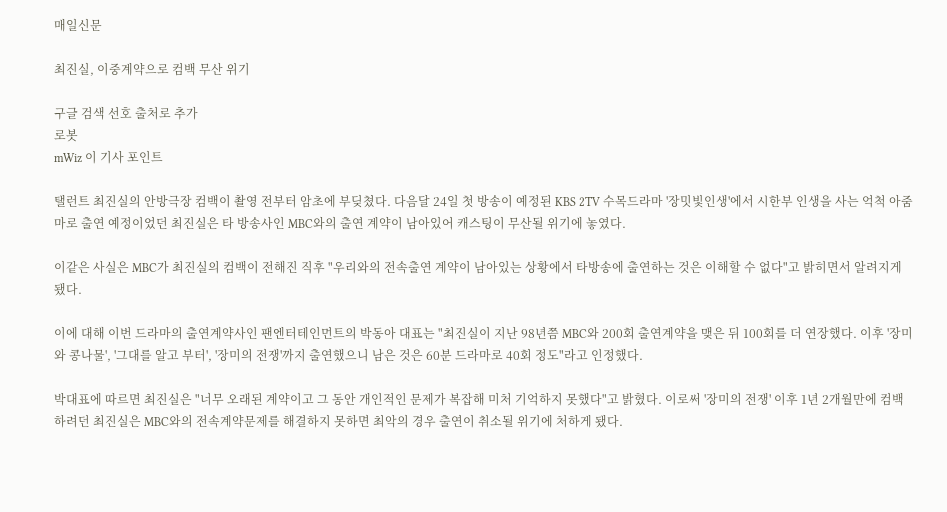매일신문

최진실, 이중계약으로 컴백 무산 위기

구글 검색 선호 출처로 추가
로봇
mWiz 이 기사 포인트

탤런트 최진실의 안방극장 컴백이 촬영 전부터 암초에 부딪쳤다. 다음달 24일 첫 방송이 예정된 KBS 2TV 수목드라마 '장밋빛인생'에서 시한부 인생을 사는 억척 아줌마로 출연 예정이었던 최진실은 타 방송사인 MBC와의 출연 계약이 남아있어 캐스팅이 무산될 위기에 놓였다.

이같은 사실은 MBC가 최진실의 컴백이 전해진 직후 "우리와의 전속출연 계약이 남아있는 상황에서 타방송에 출연하는 것은 이해할 수 없다"고 밝히면서 알려지게 됐다.

이에 대해 이번 드라마의 출연계약사인 팬엔터테인먼트의 박동아 대표는 "최진실이 지난 98년쯤 MBC와 200회 출연계약을 맺은 뒤 100회를 더 연장했다. 이후 '장미와 콩나물', '그대를 알고 부터', '장미의 전쟁'까지 출연했으니 남은 것은 60분 드라마로 40회 정도"라고 인정했다.

박대표에 따르면 최진실은 "너무 오래된 계약이고 그 동안 개인적인 문제가 복잡해 미처 기억하지 못했다"고 밝혔다. 이로써 '장미의 전쟁' 이후 1년 2개월만에 컴백하려던 최진실은 MBC와의 전속계약문제를 해결하지 못하면 최악의 경우 출연이 취소될 위기에 처하게 됐다.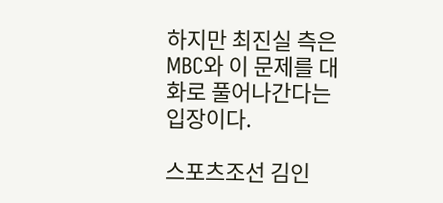하지만 최진실 측은 MBC와 이 문제를 대화로 풀어나간다는 입장이다.

스포츠조선 김인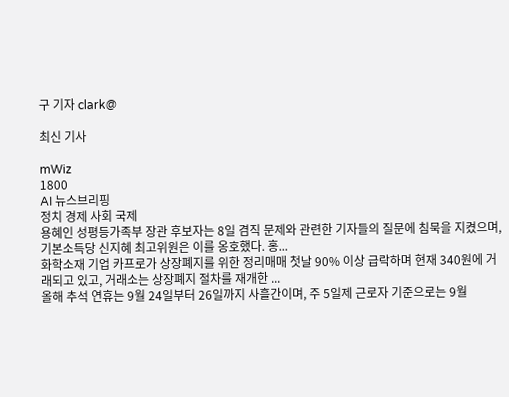구 기자 clark@

최신 기사

mWiz
1800
AI 뉴스브리핑
정치 경제 사회 국제
용혜인 성평등가족부 장관 후보자는 8일 겸직 문제와 관련한 기자들의 질문에 침묵을 지켰으며, 기본소득당 신지혜 최고위원은 이를 옹호했다. 홍...
화학소재 기업 카프로가 상장폐지를 위한 정리매매 첫날 90% 이상 급락하며 현재 340원에 거래되고 있고, 거래소는 상장폐지 절차를 재개한 ...
올해 추석 연휴는 9월 24일부터 26일까지 사흘간이며, 주 5일제 근로자 기준으로는 9월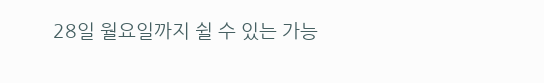28일 월요일까지 쉴 수 있는 가능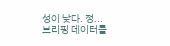성이 낮다. 정...
브리핑 데이터를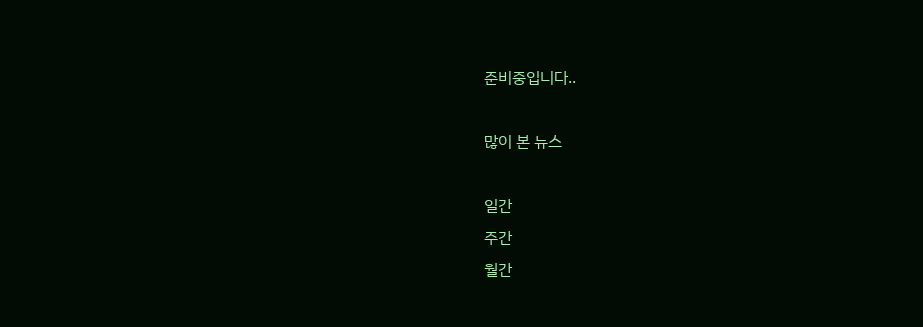준비중입니다..

많이 본 뉴스

일간
주간
월간